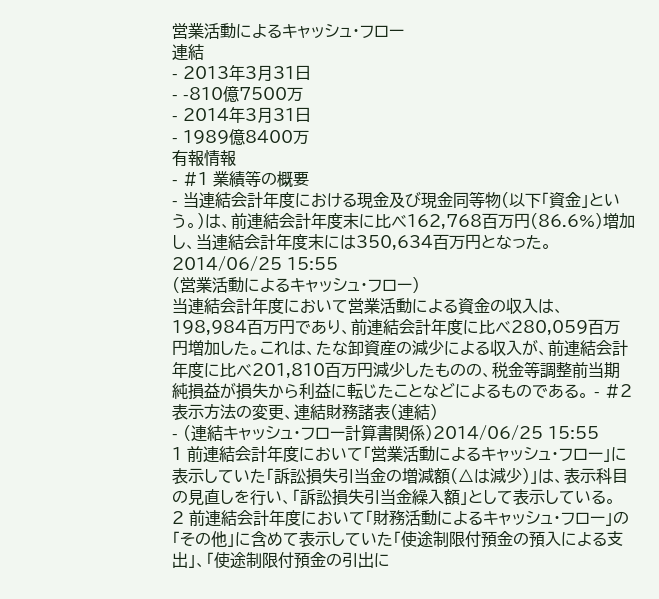営業活動によるキャッシュ・フロー
連結
- 2013年3月31日
- -810億7500万
- 2014年3月31日
- 1989億8400万
有報情報
- #1 業績等の概要
- 当連結会計年度における現金及び現金同等物(以下「資金」という。)は、前連結会計年度末に比べ162,768百万円(86.6%)増加し、当連結会計年度末には350,634百万円となった。2014/06/25 15:55
(営業活動によるキャッシュ・フロー)
当連結会計年度において営業活動による資金の収入は、198,984百万円であり、前連結会計年度に比べ280,059百万円増加した。これは、たな卸資産の減少による収入が、前連結会計年度に比べ201,810百万円減少したものの、税金等調整前当期純損益が損失から利益に転じたことなどによるものである。 - #2 表示方法の変更、連結財務諸表(連結)
- (連結キャッシュ・フロー計算書関係)2014/06/25 15:55
1 前連結会計年度において「営業活動によるキャッシュ・フロー」に表示していた「訴訟損失引当金の増減額(△は減少)」は、表示科目の見直しを行い、「訴訟損失引当金繰入額」として表示している。
2 前連結会計年度において「財務活動によるキャッシュ・フロー」の「その他」に含めて表示していた「使途制限付預金の預入による支出」、「使途制限付預金の引出に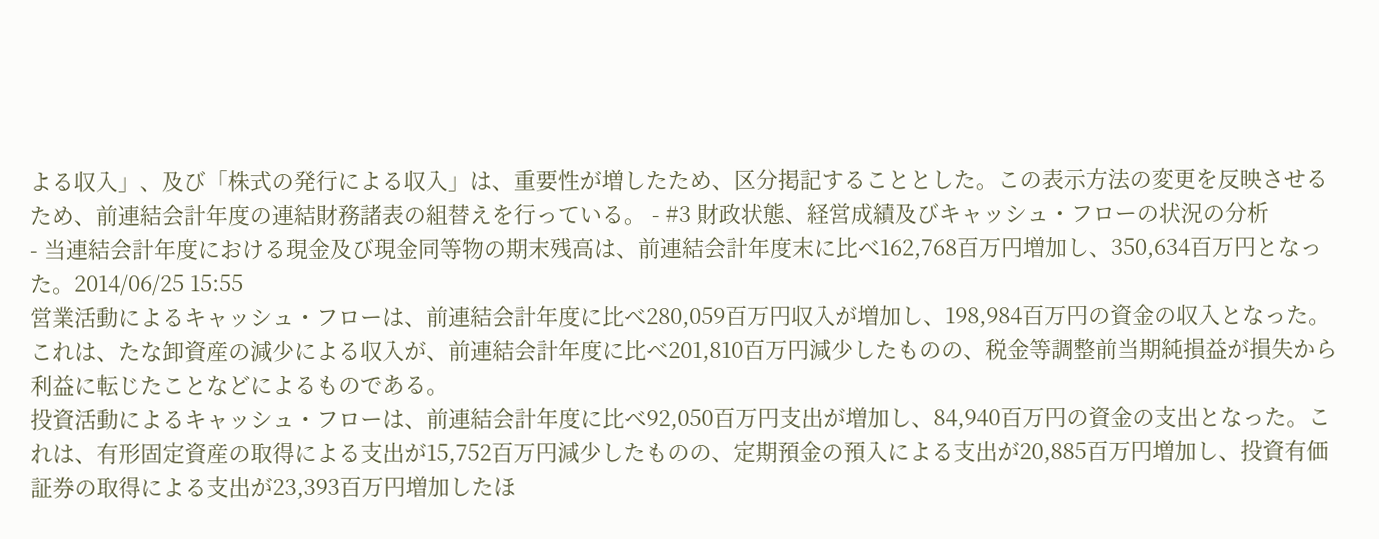よる収入」、及び「株式の発行による収入」は、重要性が増したため、区分掲記することとした。この表示方法の変更を反映させるため、前連結会計年度の連結財務諸表の組替えを行っている。 - #3 財政状態、経営成績及びキャッシュ・フローの状況の分析
- 当連結会計年度における現金及び現金同等物の期末残高は、前連結会計年度末に比べ162,768百万円増加し、350,634百万円となった。2014/06/25 15:55
営業活動によるキャッシュ・フローは、前連結会計年度に比べ280,059百万円収入が増加し、198,984百万円の資金の収入となった。これは、たな卸資産の減少による収入が、前連結会計年度に比べ201,810百万円減少したものの、税金等調整前当期純損益が損失から利益に転じたことなどによるものである。
投資活動によるキャッシュ・フローは、前連結会計年度に比べ92,050百万円支出が増加し、84,940百万円の資金の支出となった。これは、有形固定資産の取得による支出が15,752百万円減少したものの、定期預金の預入による支出が20,885百万円増加し、投資有価証券の取得による支出が23,393百万円増加したほ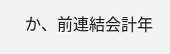か、前連結会計年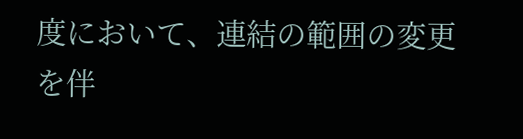度において、連結の範囲の変更を伴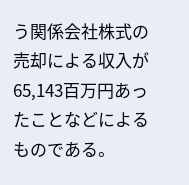う関係会社株式の売却による収入が65,143百万円あったことなどによるものである。